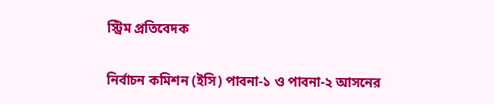স্ট্রিম প্রতিবেদক

নির্বাচন কমিশন (ইসি) পাবনা-১ ও পাবনা-২ আসনের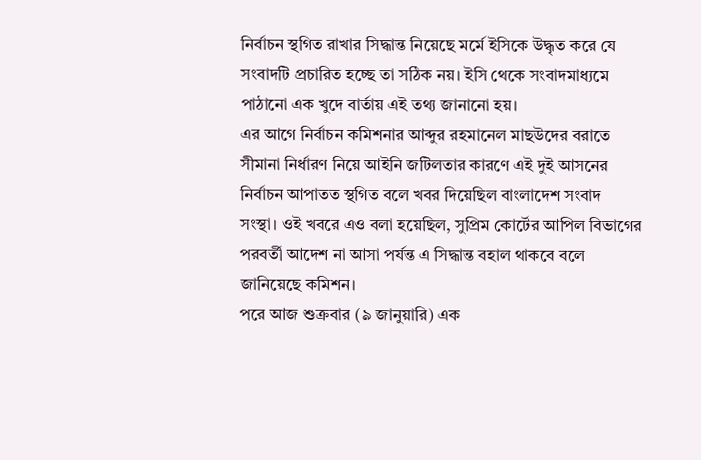নির্বাচন স্থগিত রাখার সিদ্ধান্ত নিয়েছে মর্মে ইসিকে উদ্ধৃত করে যে সংবাদটি প্রচারিত হচ্ছে তা সঠিক নয়। ইসি থেকে সংবাদমাধ্যমে পাঠানো এক খুদে বার্তায় এই তথ্য জানানো হয়।
এর আগে নির্বাচন কমিশনার আব্দুর রহমানেল মাছউদের বরাতে সীমানা নির্ধারণ নিয়ে আইনি জটিলতার কারণে এই দুই আসনের নির্বাচন আপাতত স্থগিত বলে খবর দিয়েছিল বাংলাদেশ সংবাদ সংস্থা। ওই খবরে এও বলা হয়েছিল, সুপ্রিম কোর্টের আপিল বিভাগের পরবর্তী আদেশ না আসা পর্যন্ত এ সিদ্ধান্ত বহাল থাকবে বলে জানিয়েছে কমিশন।
পরে আজ শুক্রবার (৯ জানুয়ারি) এক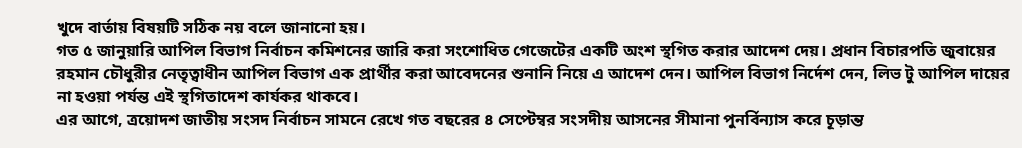খুদে বার্তায় বিষয়টি সঠিক নয় বলে জানানো হয়।
গত ৫ জানুয়ারি আপিল বিভাগ নির্বাচন কমিশনের জারি করা সংশোধিত গেজেটের একটি অংশ স্থগিত করার আদেশ দেয়। প্রধান বিচারপতি জুবায়ের রহমান চৌধুরীর নেতৃত্বাধীন আপিল বিভাগ এক প্রার্থীর করা আবেদনের শুনানি নিয়ে এ আদেশ দেন। আপিল বিভাগ নির্দেশ দেন, লিভ টু আপিল দায়ের না হওয়া পর্যন্ত এই স্থগিতাদেশ কার্যকর থাকবে।
এর আগে, ত্রয়োদশ জাতীয় সংসদ নির্বাচন সামনে রেখে গত বছরের ৪ সেপ্টেম্বর সংসদীয় আসনের সীমানা পুনর্বিন্যাস করে চূড়ান্ত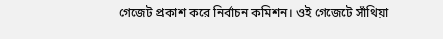গেজেট প্রকাশ করে নির্বাচন কমিশন। ওই গেজেটে সাঁথিয়া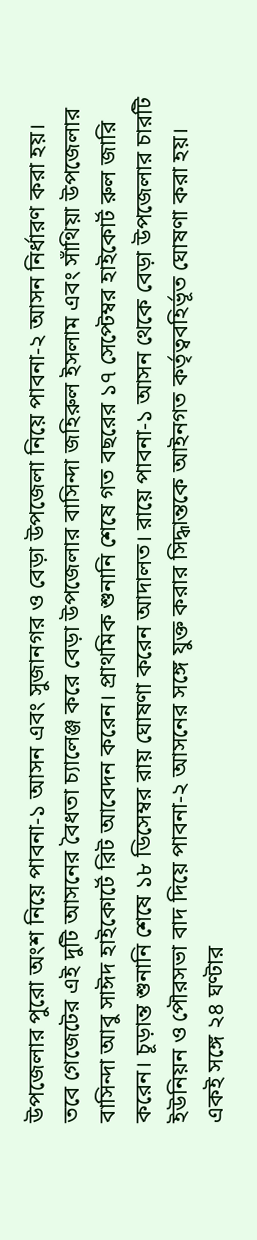উপজেলার পুরো অংশ নিয়ে পাবনা-১ আসন এবং সুজানগর ও বেড়া উপজেলা নিয়ে পাবনা-২ আসন নির্ধারণ করা হয়।
তবে গেজেটের এই দুটি আসনের বৈধতা চ্যালেঞ্জ করে বেড়া উপজেলার বাসিন্দা জহিরুল ইসলাম এবং সাঁথিয়া উপজেলার বাসিন্দা আবু সাঈদ হাইকোর্টে রিট আবেদন করেন। প্রাথমিক শুনানি শেষে গত বছরের ১৭ সেপ্টেম্বর হাইকোর্ট রুল জারি করেন। চূড়ান্ত শুনানি শেষে ১৮ ডিসেম্বর রায় ঘোষণা করেন আদালত। রায়ে পাবনা-১ আসন থেকে বেড়া উপজেলার চারটি ইউনিয়ন ও পৌরসভা বাদ দিয়ে পাবনা-২ আসনের সঙ্গে যুক্ত করার সিদ্ধান্তকে আইনগত কর্তৃত্ববহির্ভূত ঘোষণা করা হয়। একই সঙ্গে ২৪ ঘণ্টার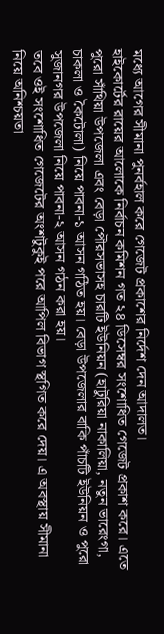মধ্যে আগের সীমানা পুনর্বহাল করে গেজেট প্রকাশের নির্দেশ দেন আদালত।
হাইকোর্টের রায়ের আলোকে নির্বাচন কমিশন গত ২৪ ডিসেম্বর সংশোধিত গেজেট প্রকাশ করে। এতে পুরো সাঁথিয়া উপজেলা এবং বেড়া পৌরসভাসহ চারটি ইউনিয়ন (হাটুরিয়া নাকালিয়া, নতুন ভারেংগা, চাকলা ও কৈটোলা) নিয়ে পাবনা-১ আসন গঠিত হয়। বেড়া উপজেলার বাকি পাঁচটি ইউনিয়ন ও পুরো সুজানগর উপজেলা নিয়ে পাবনা-২ আসন গঠন করা হয়।
তবে ওই সংশোধিত গেজেটের অংশটুকুই পরে আপিল বিভাগ স্থগিত করে দেয়। এ অবস্থায় সীমানা নিয়ে অনিশ্চয়তা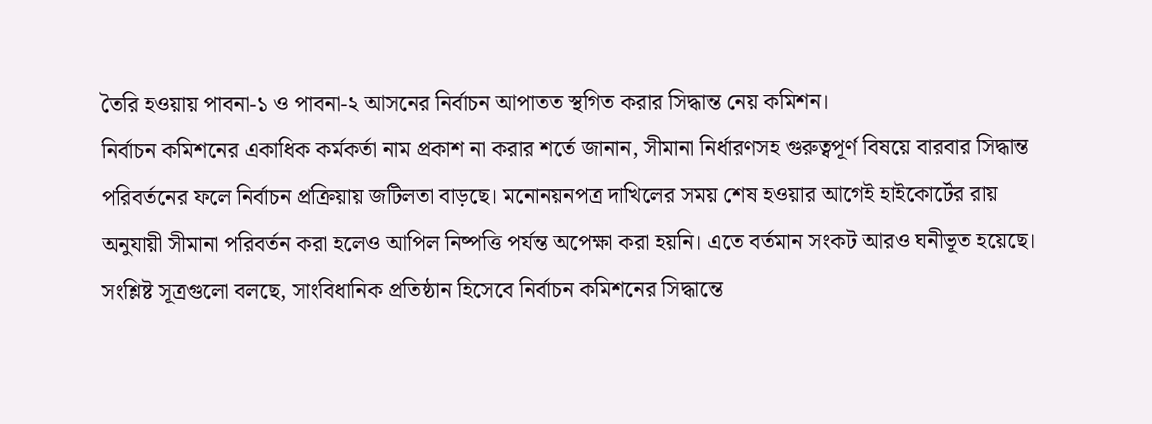তৈরি হওয়ায় পাবনা-১ ও পাবনা-২ আসনের নির্বাচন আপাতত স্থগিত করার সিদ্ধান্ত নেয় কমিশন।
নির্বাচন কমিশনের একাধিক কর্মকর্তা নাম প্রকাশ না করার শর্তে জানান, সীমানা নির্ধারণসহ গুরুত্বপূর্ণ বিষয়ে বারবার সিদ্ধান্ত পরিবর্তনের ফলে নির্বাচন প্রক্রিয়ায় জটিলতা বাড়ছে। মনোনয়নপত্র দাখিলের সময় শেষ হওয়ার আগেই হাইকোর্টের রায় অনুযায়ী সীমানা পরিবর্তন করা হলেও আপিল নিষ্পত্তি পর্যন্ত অপেক্ষা করা হয়নি। এতে বর্তমান সংকট আরও ঘনীভূত হয়েছে।
সংশ্লিষ্ট সূত্রগুলো বলছে, সাংবিধানিক প্রতিষ্ঠান হিসেবে নির্বাচন কমিশনের সিদ্ধান্তে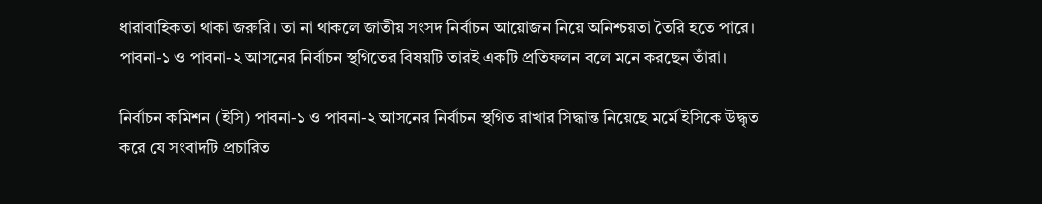ধারাবাহিকতা থাকা জরুরি। তা না থাকলে জাতীয় সংসদ নির্বাচন আয়োজন নিয়ে অনিশ্চয়তা তৈরি হতে পারে। পাবনা-১ ও পাবনা-২ আসনের নির্বাচন স্থগিতের বিষয়টি তারই একটি প্রতিফলন বলে মনে করছেন তাঁরা।

নির্বাচন কমিশন (ইসি) পাবনা-১ ও পাবনা-২ আসনের নির্বাচন স্থগিত রাখার সিদ্ধান্ত নিয়েছে মর্মে ইসিকে উদ্ধৃত করে যে সংবাদটি প্রচারিত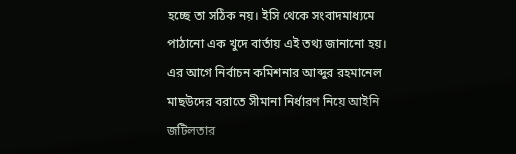হচ্ছে তা সঠিক নয়। ইসি থেকে সংবাদমাধ্যমে পাঠানো এক খুদে বার্তায় এই তথ্য জানানো হয়।
এর আগে নির্বাচন কমিশনার আব্দুর রহমানেল মাছউদের বরাতে সীমানা নির্ধারণ নিয়ে আইনি জটিলতার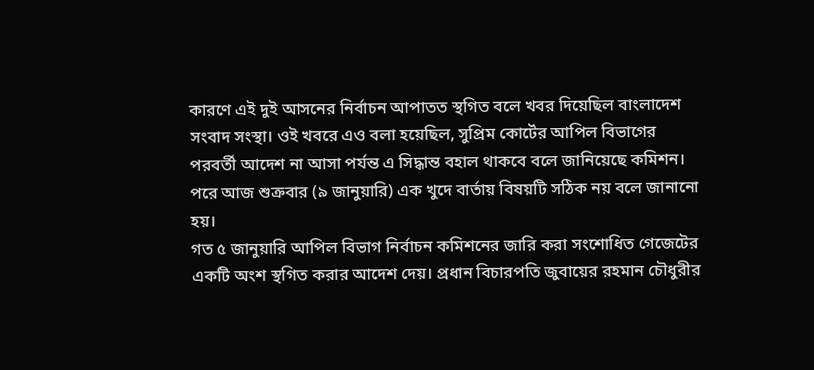কারণে এই দুই আসনের নির্বাচন আপাতত স্থগিত বলে খবর দিয়েছিল বাংলাদেশ সংবাদ সংস্থা। ওই খবরে এও বলা হয়েছিল, সুপ্রিম কোর্টের আপিল বিভাগের পরবর্তী আদেশ না আসা পর্যন্ত এ সিদ্ধান্ত বহাল থাকবে বলে জানিয়েছে কমিশন।
পরে আজ শুক্রবার (৯ জানুয়ারি) এক খুদে বার্তায় বিষয়টি সঠিক নয় বলে জানানো হয়।
গত ৫ জানুয়ারি আপিল বিভাগ নির্বাচন কমিশনের জারি করা সংশোধিত গেজেটের একটি অংশ স্থগিত করার আদেশ দেয়। প্রধান বিচারপতি জুবায়ের রহমান চৌধুরীর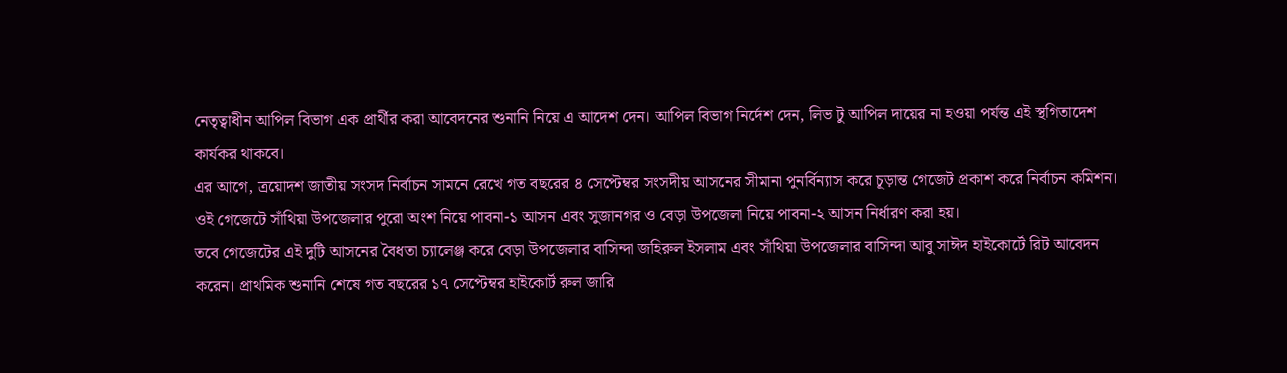নেতৃত্বাধীন আপিল বিভাগ এক প্রার্থীর করা আবেদনের শুনানি নিয়ে এ আদেশ দেন। আপিল বিভাগ নির্দেশ দেন, লিভ টু আপিল দায়ের না হওয়া পর্যন্ত এই স্থগিতাদেশ কার্যকর থাকবে।
এর আগে, ত্রয়োদশ জাতীয় সংসদ নির্বাচন সামনে রেখে গত বছরের ৪ সেপ্টেম্বর সংসদীয় আসনের সীমানা পুনর্বিন্যাস করে চূড়ান্ত গেজেট প্রকাশ করে নির্বাচন কমিশন। ওই গেজেটে সাঁথিয়া উপজেলার পুরো অংশ নিয়ে পাবনা-১ আসন এবং সুজানগর ও বেড়া উপজেলা নিয়ে পাবনা-২ আসন নির্ধারণ করা হয়।
তবে গেজেটের এই দুটি আসনের বৈধতা চ্যালেঞ্জ করে বেড়া উপজেলার বাসিন্দা জহিরুল ইসলাম এবং সাঁথিয়া উপজেলার বাসিন্দা আবু সাঈদ হাইকোর্টে রিট আবেদন করেন। প্রাথমিক শুনানি শেষে গত বছরের ১৭ সেপ্টেম্বর হাইকোর্ট রুল জারি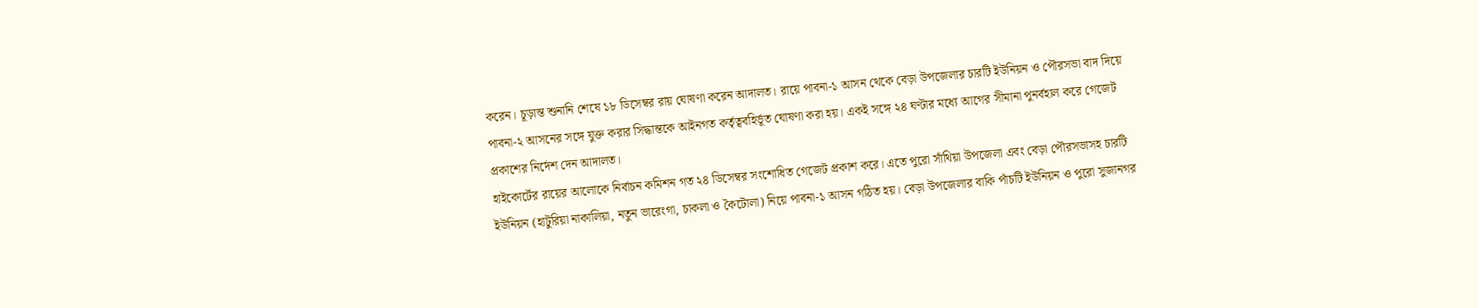করেন। চূড়ান্ত শুনানি শেষে ১৮ ডিসেম্বর রায় ঘোষণা করেন আদালত। রায়ে পাবনা-১ আসন থেকে বেড়া উপজেলার চারটি ইউনিয়ন ও পৌরসভা বাদ দিয়ে পাবনা-২ আসনের সঙ্গে যুক্ত করার সিদ্ধান্তকে আইনগত কর্তৃত্ববহির্ভূত ঘোষণা করা হয়। একই সঙ্গে ২৪ ঘণ্টার মধ্যে আগের সীমানা পুনর্বহাল করে গেজেট প্রকাশের নির্দেশ দেন আদালত।
হাইকোর্টের রায়ের আলোকে নির্বাচন কমিশন গত ২৪ ডিসেম্বর সংশোধিত গেজেট প্রকাশ করে। এতে পুরো সাঁথিয়া উপজেলা এবং বেড়া পৌরসভাসহ চারটি ইউনিয়ন (হাটুরিয়া নাকালিয়া, নতুন ভারেংগা, চাকলা ও কৈটোলা) নিয়ে পাবনা-১ আসন গঠিত হয়। বেড়া উপজেলার বাকি পাঁচটি ইউনিয়ন ও পুরো সুজানগর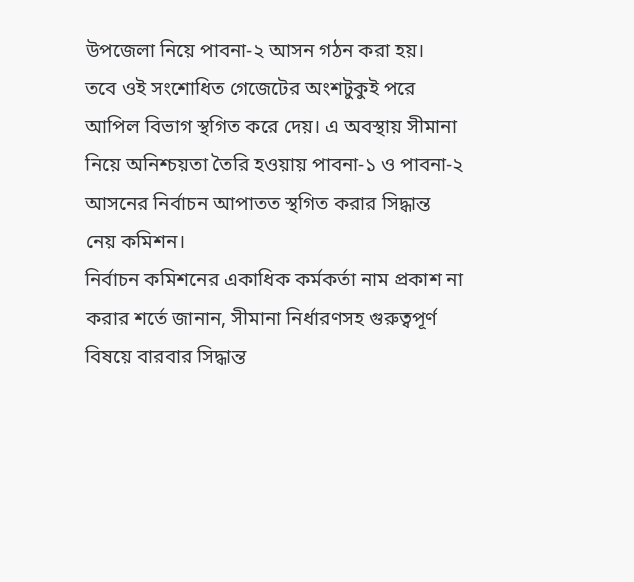উপজেলা নিয়ে পাবনা-২ আসন গঠন করা হয়।
তবে ওই সংশোধিত গেজেটের অংশটুকুই পরে আপিল বিভাগ স্থগিত করে দেয়। এ অবস্থায় সীমানা নিয়ে অনিশ্চয়তা তৈরি হওয়ায় পাবনা-১ ও পাবনা-২ আসনের নির্বাচন আপাতত স্থগিত করার সিদ্ধান্ত নেয় কমিশন।
নির্বাচন কমিশনের একাধিক কর্মকর্তা নাম প্রকাশ না করার শর্তে জানান, সীমানা নির্ধারণসহ গুরুত্বপূর্ণ বিষয়ে বারবার সিদ্ধান্ত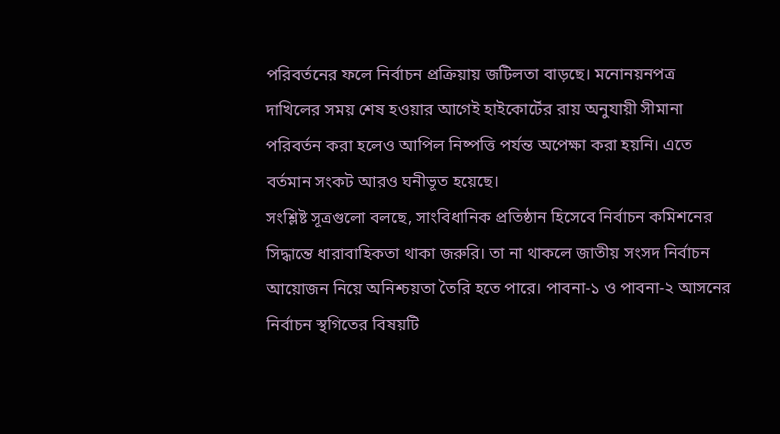পরিবর্তনের ফলে নির্বাচন প্রক্রিয়ায় জটিলতা বাড়ছে। মনোনয়নপত্র দাখিলের সময় শেষ হওয়ার আগেই হাইকোর্টের রায় অনুযায়ী সীমানা পরিবর্তন করা হলেও আপিল নিষ্পত্তি পর্যন্ত অপেক্ষা করা হয়নি। এতে বর্তমান সংকট আরও ঘনীভূত হয়েছে।
সংশ্লিষ্ট সূত্রগুলো বলছে, সাংবিধানিক প্রতিষ্ঠান হিসেবে নির্বাচন কমিশনের সিদ্ধান্তে ধারাবাহিকতা থাকা জরুরি। তা না থাকলে জাতীয় সংসদ নির্বাচন আয়োজন নিয়ে অনিশ্চয়তা তৈরি হতে পারে। পাবনা-১ ও পাবনা-২ আসনের নির্বাচন স্থগিতের বিষয়টি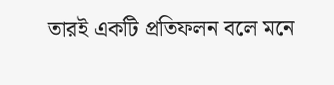তারই একটি প্রতিফলন বলে মনে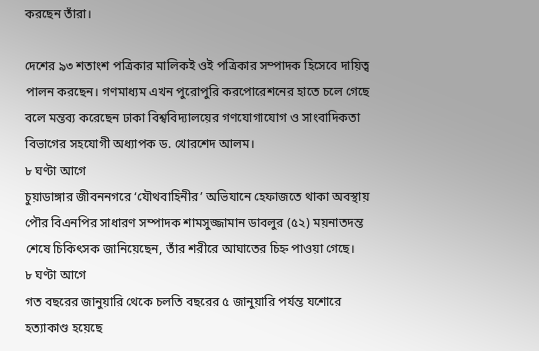করছেন তাঁরা।

দেশের ৯৩ শতাংশ পত্রিকার মালিকই ওই পত্রিকার সম্পাদক হিসেবে দায়িত্ব পালন করছেন। গণমাধ্যম এখন পুরোপুরি করপোরেশনের হাতে চলে গেছে বলে মন্তব্য করেছেন ঢাকা বিশ্ববিদ্যালয়ের গণযোগাযোগ ও সাংবাদিকতা বিভাগের সহযোগী অধ্যাপক ড. খোরশেদ আলম।
৮ ঘণ্টা আগে
চুয়াডাঙ্গার জীবননগরে ‘যৌথবাহিনীর’ অভিযানে হেফাজতে থাকা অবস্থায় পৌর বিএনপির সাধারণ সম্পাদক শামসুজ্জামান ডাবলুর (৫২) ময়নাতদন্ত শেষে চিকিৎসক জানিয়েছেন, তাঁর শরীরে আঘাতের চিহ্ন পাওয়া গেছে।
৮ ঘণ্টা আগে
গত বছরের জানুয়ারি থেকে চলতি বছরের ৫ জানুয়ারি পর্যন্ত যশোরে হত্যাকাণ্ড হয়েছে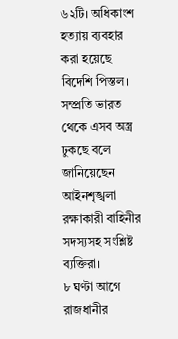৬২টি। অধিকাংশ হত্যায় ব্যবহার করা হয়েছে বিদেশি পিস্তল। সম্প্রতি ভারত থেকে এসব অস্ত্র ঢুকছে বলে জানিয়েছেন আইনশৃঙ্খলা রক্ষাকারী বাহিনীর সদস্যসহ সংশ্লিষ্ট ব্যক্তিরা।
৮ ঘণ্টা আগে
রাজধানীর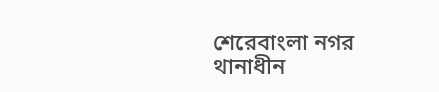শেরেবাংলা নগর থানাধীন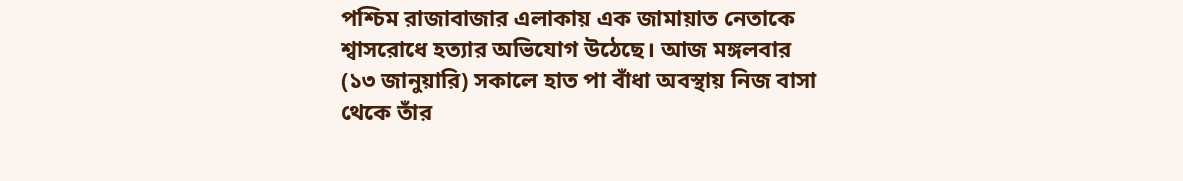পশ্চিম রাজাবাজার এলাকায় এক জামায়াত নেতাকে শ্বাসরোধে হত্যার অভিযোগ উঠেছে। আজ মঙ্গলবার (১৩ জানুয়ারি) সকালে হাত পা বাঁধা অবস্থায় নিজ বাসা থেকে তাঁর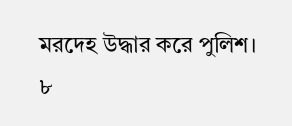মরদেহ উদ্ধার করে পুলিশ।
৮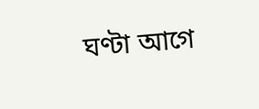ঘণ্টা আগে